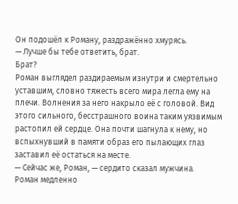Он подошёл к Роману, раздражённо хмурясь.
— Лучше бы тебе ответить, брат.
Брат?
Роман выглядел раздираемым изнутри и смертельно уставшим, словно тяжесть всего мира легла ему на плечи. Волнения за него накрыло её с головой. Вид этого сильного, бесстрашного воина таким уязвимым растопил ей сердце. Она почти шагнула к нему, но вспыхнувший в памяти образ его пылающих глаз заставил её остаться на месте.
— Сейчас же, Роман, — сердито сказал мужчина.
Роман медленно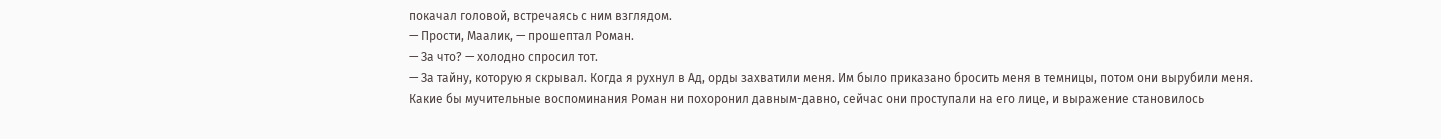покачал головой, встречаясь с ним взглядом.
— Прости, Маалик, — прошептал Роман.
— За что? — холодно спросил тот.
— За тайну, которую я скрывал. Когда я рухнул в Ад, орды захватили меня. Им было приказано бросить меня в темницы, потом они вырубили меня.
Какие бы мучительные воспоминания Роман ни похоронил давным-давно, сейчас они проступали на его лице, и выражение становилось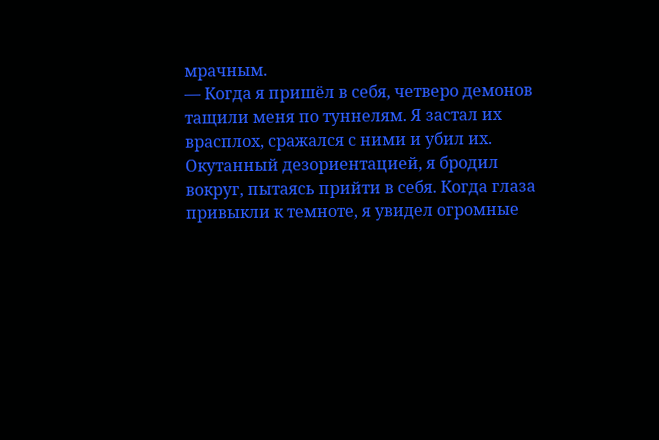мрачным.
— Когда я пришёл в себя, четверо демонов тащили меня по туннелям. Я застал их врасплох, сражался с ними и убил их. Окутанный дезориентацией, я бродил вокруг, пытаясь прийти в себя. Когда глаза привыкли к темноте, я увидел огромные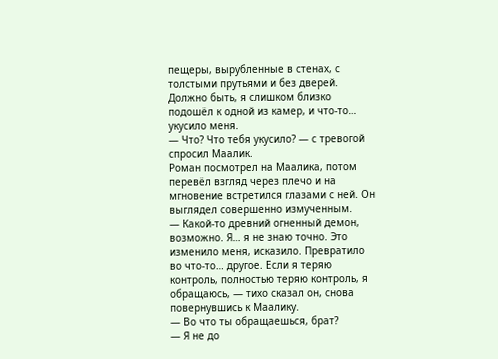пещеры, вырубленные в стенах, с толстыми прутьями и без дверей. Должно быть, я слишком близко подошёл к одной из камер, и что-то… укусило меня.
— Что? Что тебя укусило? — с тревогой спросил Маалик.
Роман посмотрел на Маалика, потом перевёл взгляд через плечо и на мгновение встретился глазами с ней. Он выглядел совершенно измученным.
— Какой-то древний огненный демон, возможно. Я… я не знаю точно. Это изменило меня, исказило. Превратило во что-то… другое. Если я теряю контроль, полностью теряю контроль, я обращаюсь, — тихо сказал он, снова повернувшись к Маалику.
— Во что ты обращаешься, брат?
— Я не до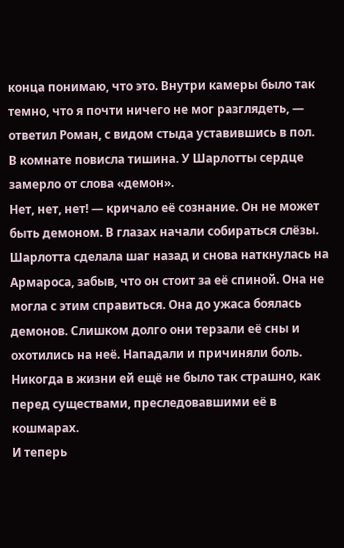конца понимаю, что это. Внутри камеры было так темно, что я почти ничего не мог разглядеть, — ответил Роман, с видом стыда уставившись в пол.
В комнате повисла тишина. У Шарлотты сердце замерло от слова «демон».
Нет, нет, нет! — кричало её сознание. Он не может быть демоном. В глазах начали собираться слёзы. Шарлотта сделала шаг назад и снова наткнулась на Армароса, забыв, что он стоит за её спиной. Она не могла с этим справиться. Она до ужаса боялась демонов. Слишком долго они терзали её сны и охотились на неё. Нападали и причиняли боль. Никогда в жизни ей ещё не было так страшно, как перед существами, преследовавшими её в кошмарах.
И теперь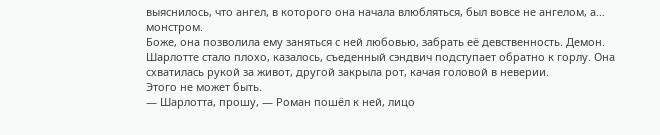выяснилось, что ангел, в которого она начала влюбляться, был вовсе не ангелом, а… монстром.
Боже, она позволила ему заняться с ней любовью, забрать её девственность. Демон.
Шарлотте стало плохо, казалось, съеденный сэндвич подступает обратно к горлу. Она схватилась рукой за живот, другой закрыла рот, качая головой в неверии.
Этого не может быть.
— Шарлотта, прошу, — Роман пошёл к ней, лицо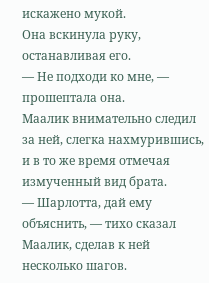искажено мукой.
Она вскинула руку, останавливая его.
— Не подходи ко мне, — прошептала она.
Маалик внимательно следил за ней, слегка нахмурившись, и в то же время отмечая измученный вид брата.
— Шарлотта, дай ему объяснить, — тихо сказал Маалик, сделав к ней несколько шагов.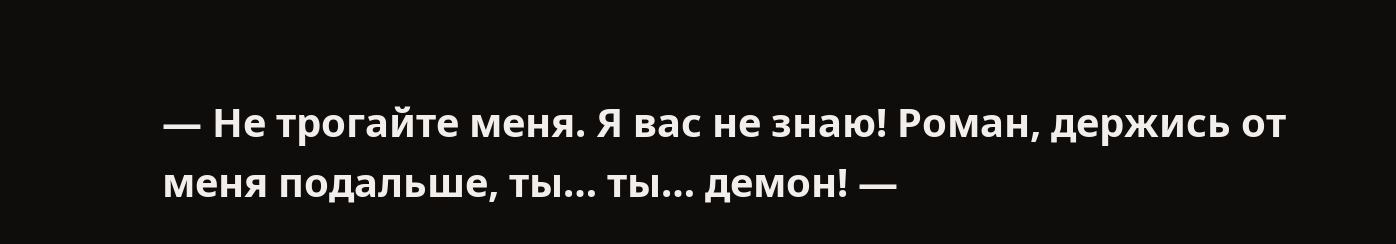— Не трогайте меня. Я вас не знаю! Роман, держись от меня подальше, ты… ты… демон! —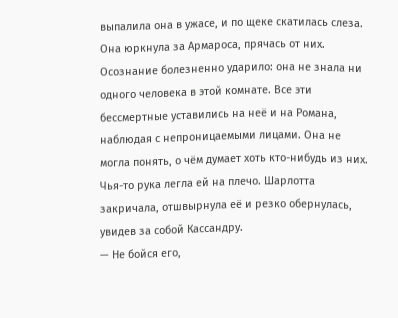выпалила она в ужасе, и по щеке скатилась слеза.
Она юркнула за Армароса, прячась от них. Осознание болезненно ударило: она не знала ни одного человека в этой комнате. Все эти бессмертные уставились на неё и на Романа, наблюдая с непроницаемыми лицами. Она не могла понять, о чём думает хоть кто-нибудь из них.
Чья-то рука легла ей на плечо. Шарлотта закричала, отшвырнула её и резко обернулась, увидев за собой Кассандру.
— Не бойся его,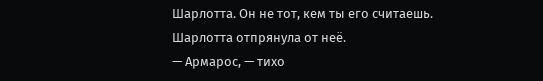Шарлотта. Он не тот, кем ты его считаешь.
Шарлотта отпрянула от неё.
— Армарос, — тихо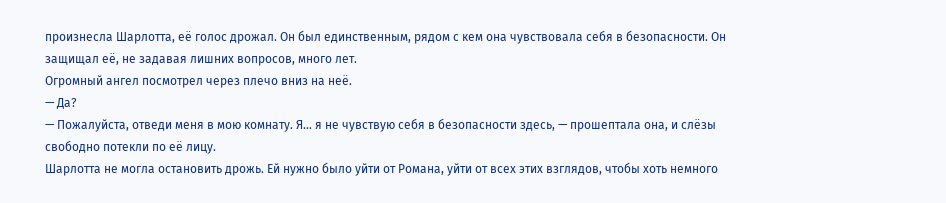произнесла Шарлотта, её голос дрожал. Он был единственным, рядом с кем она чувствовала себя в безопасности. Он защищал её, не задавая лишних вопросов, много лет.
Огромный ангел посмотрел через плечо вниз на неё.
— Да?
— Пожалуйста, отведи меня в мою комнату. Я… я не чувствую себя в безопасности здесь, — прошептала она, и слёзы свободно потекли по её лицу.
Шарлотта не могла остановить дрожь. Ей нужно было уйти от Романа, уйти от всех этих взглядов, чтобы хоть немного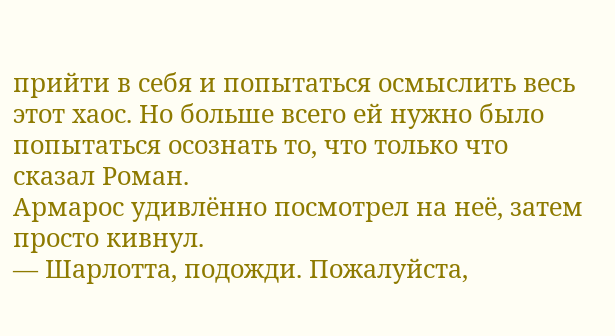прийти в себя и попытаться осмыслить весь этот хаос. Но больше всего ей нужно было попытаться осознать то, что только что сказал Роман.
Армарос удивлённо посмотрел на неё, затем просто кивнул.
— Шарлотта, подожди. Пожалуйста,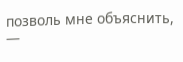позволь мне объяснить, —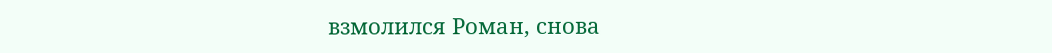взмолился Роман, снова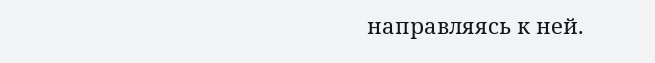направляясь к ней.